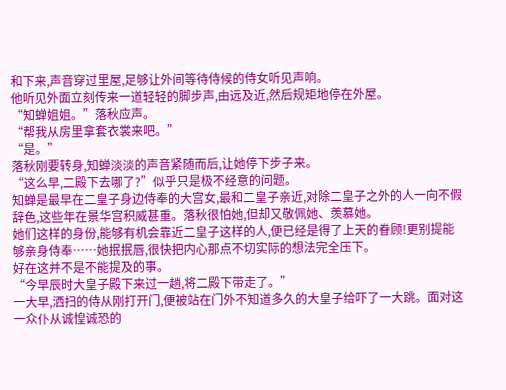和下来,声音穿过里屋,足够让外间等待侍候的侍女听见声响。
他听见外面立刻传来一道轻轻的脚步声,由远及近,然后规矩地停在外屋。
“知蝉姐姐。”落秋应声。
“帮我从房里拿套衣裳来吧。”
“是。”
落秋刚要转身,知蝉淡淡的声音紧随而后,让她停下步子来。
“这么早,二殿下去哪了?”似乎只是极不经意的问题。
知蝉是最早在二皇子身边侍奉的大宫女,最和二皇子亲近,对除二皇子之外的人一向不假辞色,这些年在景华宫积威甚重。落秋很怕她,但却又敬佩她、羡慕她。
她们这样的身份,能够有机会靠近二皇子这样的人,便已经是得了上天的眷顾!更别提能够亲身侍奉……她抿抿唇,很快把内心那点不切实际的想法完全压下。
好在这并不是不能提及的事。
“今早辰时大皇子殿下来过一趟,将二殿下带走了。”
一大早,洒扫的侍从刚打开门,便被站在门外不知道多久的大皇子给吓了一大跳。面对这一众仆从诚惶诚恐的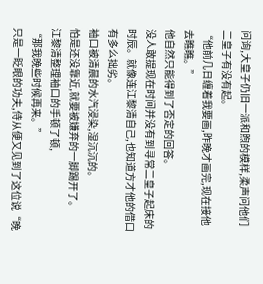问询,大皇子仍旧一派和煦的模样,柔声问他们二皇子有没有起。
“他前几日缠着我要画,昨晚才画完,现在接他去瞧瞧。”
他自然只能得到了否定的回答。
没人敢提现在时间并没有到寻常二皇子起床的时辰。就像连江黎清自己,也知道方才他的借口有多么拙劣。
袖口被清晨的水汽浸染,湿沉沉的。
怕是还没靠近,就要被嫌弃的一脚踢开了。
江黎清整理袖口的手顿了顿,
“那我晚些时候再来。”
只是一眨眼的功夫,侍从便又见到了这位说“晚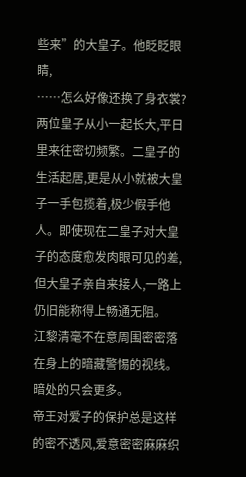些来”的大皇子。他眨眨眼睛,
……怎么好像还换了身衣裳?
两位皇子从小一起长大,平日里来往密切频繁。二皇子的生活起居,更是从小就被大皇子一手包揽着,极少假手他人。即使现在二皇子对大皇子的态度愈发肉眼可见的差,但大皇子亲自来接人,一路上仍旧能称得上畅通无阻。
江黎清毫不在意周围密密落在身上的暗藏警惕的视线。
暗处的只会更多。
帝王对爱子的保护总是这样的密不透风,爱意密密麻麻织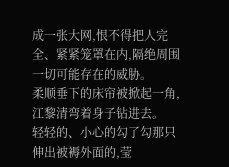成一张大网,恨不得把人完全、紧紧笼罩在内,隔绝周围一切可能存在的威胁。
柔顺垂下的床帘被掀起一角,江黎清弯着身子钻进去。
轻轻的、小心的勾了勾那只伸出被褥外面的,莹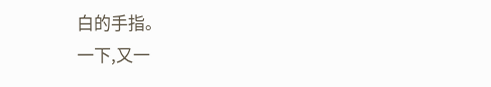白的手指。
一下,又一